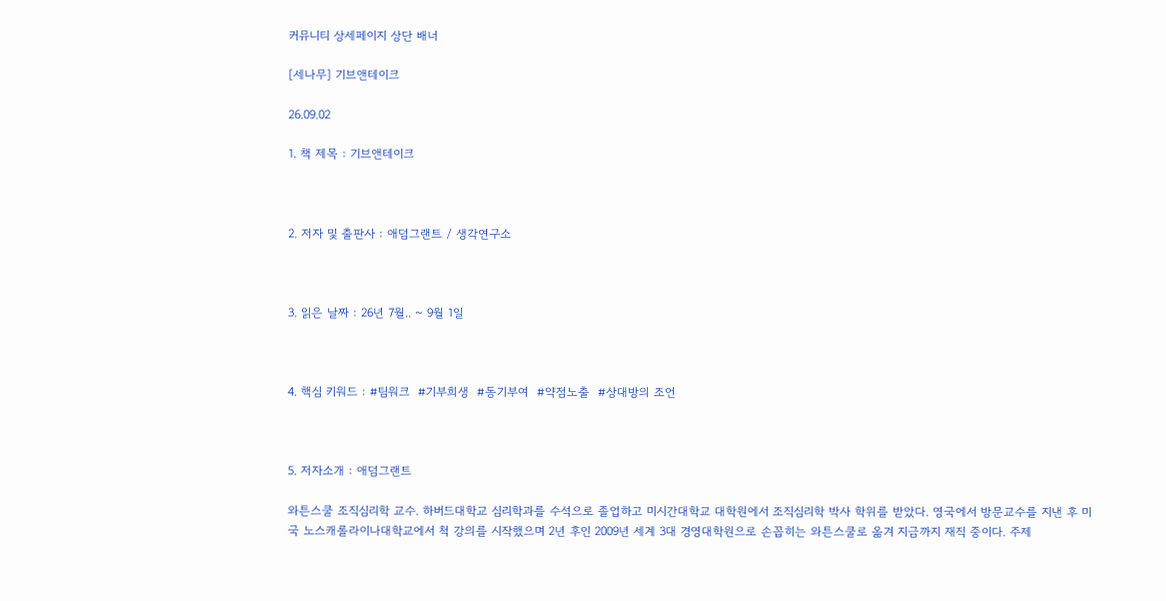커뮤니티 상세페이지 상단 배너

[세나무] 기브앤테이크

26.09.02

1. 책 제목 : 기브앤테이크



2. 저자 및 출판사 : 애덤그랜트 / 생각연구소



3. 읽은 날짜 : 26년 7월.. ~ 9월 1일



4. 핵심 키워드 : #팀워크  #기부희생  #동기부여  #약점노출  #상대방의 조언



5. 저자소개 : 애덤그랜트

와튼스쿨 조직심리학 교수. 하버드대학교 심리학과를 수석으로 졸업하고 미시간대학교 대학원에서 조직심리학 박사 학위를 받았다. 영국에서 방문교수를 지낸 후 미국 노스캐롤라이나대학교에서 척 강의를 시작했으며 2년 후인 2009년 세계 3대 경영대학원으로 손꼽히는 와튼스쿨로 옮겨 지금까지 재직 중이다. 주제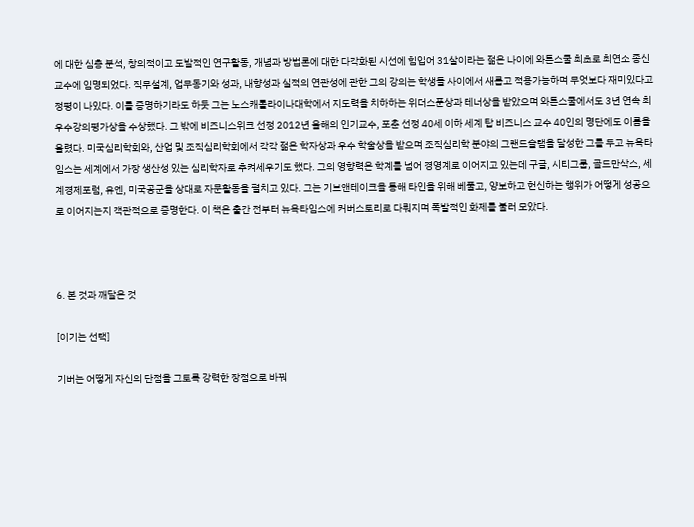에 대한 심층 분석, 창의적이고 도발적인 연구활동, 개념과 방법론에 대한 다각화된 시선에 힘입어 31살이라는 젊은 나이에 와튼스쿨 최초로 최연소 종신교수에 임명되었다. 직무설계, 업무동기와 성과, 내향성과 실적의 연관성에 관한 그의 강의는 학생들 사이에서 새롭고 적용가능하며 무엇보다 재미있다고 정평이 나있다. 이를 증명하기라도 하듯 그는 노스캐롤라이나대학에서 지도력을 치하하는 위더스푼상과 테너상을 받았으며 와튼스쿨에서도 3년 연속 최우수강의평가상을 수상했다. 그 밖에 비즈니스위크 선정 2012년 올해의 인기교수, 포춘 선정 40세 이하 세계 탑 비즈니스 교수 40인의 명단에도 이름을 올렸다. 미국심리학회와, 산업 및 조직심리학회에서 각각 젊은 학자상과 우수 학술상을 받으며 조직심리학 분야의 그랜드슬램을 달성한 그를 두고 뉴욕타임스는 세계에서 가장 생산성 있는 심리학자로 추켜세우기도 했다. 그의 영향력은 학계를 넘어 경영계로 이어지고 있는데 구글, 시티그룹, 골드만삭스, 세계경제포럼, 유엔, 미국공군을 상대로 자문활동을 펼치고 있다. 그는 기브앤테이크을 통해 타인을 위해 베풀고, 양보하고 헌신하는 행위가 어떻게 성공으로 이어지는지 객관적으로 증명한다. 이 책은 출간 전부터 뉴욕타임스에 커버스토리로 다뤄지며 폭발적인 화제를 불러 모았다.



6. 본 것과 깨달은 것

[이기는 선택]

기버는 어떻게 자신의 단점을 그토록 강력한 장점으로 바꿔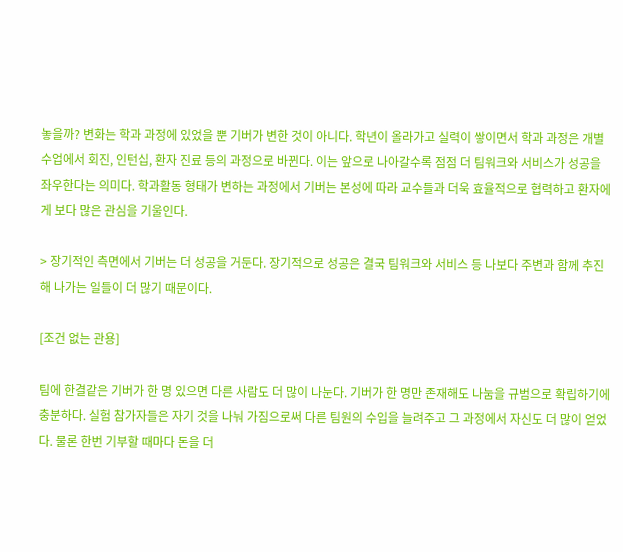놓을까? 변화는 학과 과정에 있었을 뿐 기버가 변한 것이 아니다. 학년이 올라가고 실력이 쌓이면서 학과 과정은 개별 수업에서 회진, 인턴십, 환자 진료 등의 과정으로 바뀐다. 이는 앞으로 나아갈수록 점점 더 팀워크와 서비스가 성공을 좌우한다는 의미다. 학과활동 형태가 변하는 과정에서 기버는 본성에 따라 교수들과 더욱 효율적으로 협력하고 환자에게 보다 많은 관심을 기울인다.

> 장기적인 측면에서 기버는 더 성공을 거둔다. 장기적으로 성공은 결국 팀워크와 서비스 등 나보다 주변과 함께 추진해 나가는 일들이 더 많기 때문이다.

[조건 없는 관용]

팀에 한결같은 기버가 한 명 있으면 다른 사람도 더 많이 나눈다. 기버가 한 명만 존재해도 나눔을 규범으로 확립하기에 충분하다. 실험 참가자들은 자기 것을 나눠 가짐으로써 다른 팀원의 수입을 늘려주고 그 과정에서 자신도 더 많이 얻었다. 물론 한번 기부할 때마다 돈을 더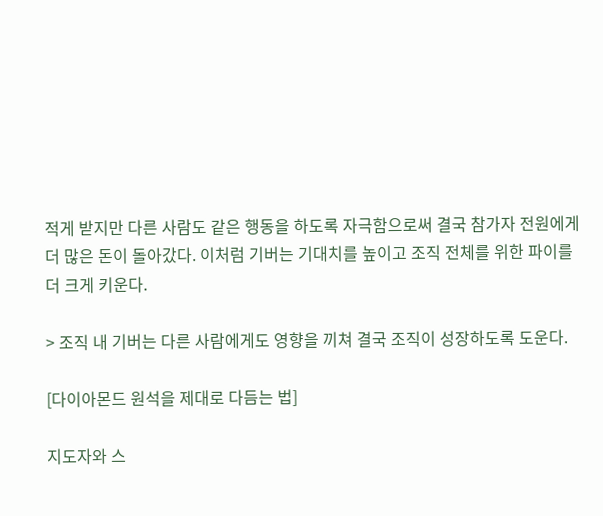적게 받지만 다른 사람도 같은 행동을 하도록 자극함으로써 결국 참가자 전원에게 더 많은 돈이 돌아갔다. 이처럼 기버는 기대치를 높이고 조직 전체를 위한 파이를 더 크게 키운다.

> 조직 내 기버는 다른 사람에게도 영향을 끼쳐 결국 조직이 성장하도록 도운다.

[다이아몬드 원석을 제대로 다듬는 법]

지도자와 스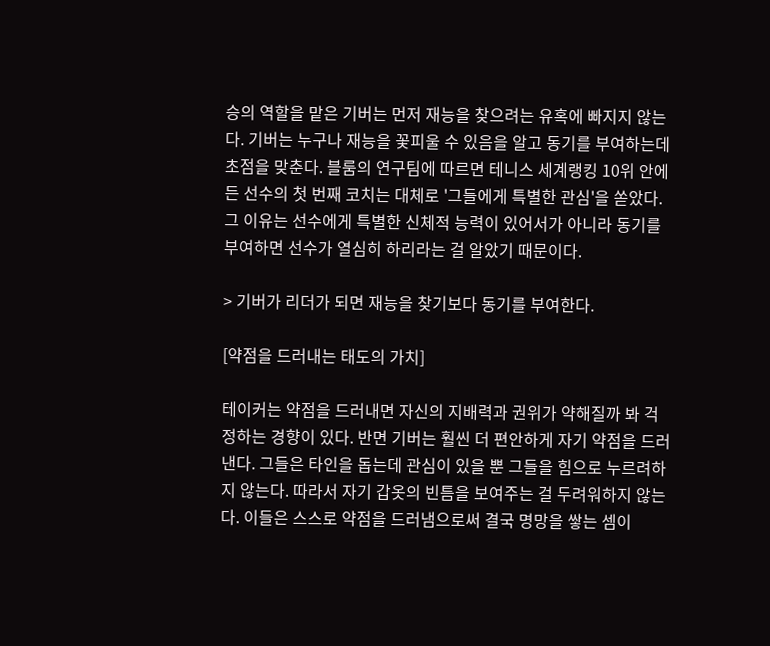승의 역할을 맡은 기버는 먼저 재능을 찾으려는 유혹에 빠지지 않는다. 기버는 누구나 재능을 꽃피울 수 있음을 알고 동기를 부여하는데 초점을 맞춘다. 블룸의 연구팀에 따르면 테니스 세계랭킹 10위 안에 든 선수의 첫 번째 코치는 대체로 '그들에게 특별한 관심'을 쏟았다. 그 이유는 선수에게 특별한 신체적 능력이 있어서가 아니라 동기를 부여하면 선수가 열심히 하리라는 걸 알았기 때문이다.

> 기버가 리더가 되면 재능을 찾기보다 동기를 부여한다.

[약점을 드러내는 태도의 가치]

테이커는 약점을 드러내면 자신의 지배력과 권위가 약해질까 봐 걱정하는 경향이 있다. 반면 기버는 훨씬 더 편안하게 자기 약점을 드러낸다. 그들은 타인을 돕는데 관심이 있을 뿐 그들을 힘으로 누르려하지 않는다. 따라서 자기 갑옷의 빈틈을 보여주는 걸 두려워하지 않는다. 이들은 스스로 약점을 드러냄으로써 결국 명망을 쌓는 셈이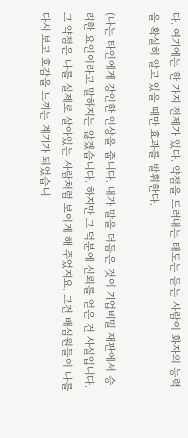다. 여기에는 한 가지 전제가 있다. 약점을 드러내는 태도는 듣는 사람이 화자의 능력을 확실히 알고 있을 때만 효과를 발휘한다.

(나는 타인에게 강인한 인상을 줍니다. 내가 말을 더듬은 것이 기업비밀 재판에서 승리한 요인이라고 말하지는 않겠습니다. 하지만 그 덕분에 신뢰를 얻은 건 사실입니다. 그 약점은 나를 실제로 살아있는 사람처럼 보이게 해 주었지요. 그건 배심원들이 나를 다시 보고 호감을 느끼는 계기가 되었습니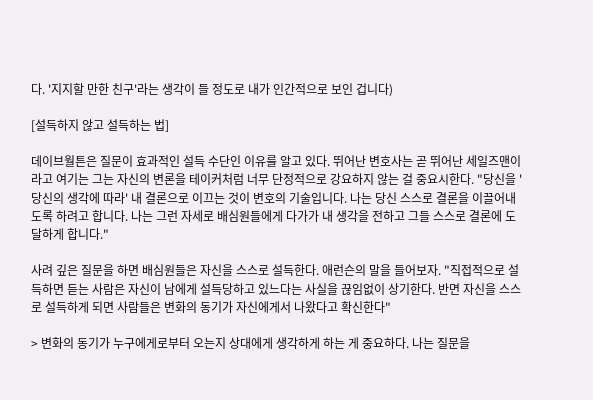다. '지지할 만한 친구'라는 생각이 들 정도로 내가 인간적으로 보인 겁니다)

[설득하지 않고 설득하는 법]

데이브월튼은 질문이 효과적인 설득 수단인 이유를 알고 있다. 뛰어난 변호사는 곧 뛰어난 세일즈맨이라고 여기는 그는 자신의 변론을 테이커처럼 너무 단정적으로 강요하지 않는 걸 중요시한다. "당신을 '당신의 생각에 따라' 내 결론으로 이끄는 것이 변호의 기술입니다. 나는 당신 스스로 결론을 이끌어내도록 하려고 합니다. 나는 그런 자세로 배심원들에게 다가가 내 생각을 전하고 그들 스스로 결론에 도달하게 합니다."

사려 깊은 질문을 하면 배심원들은 자신을 스스로 설득한다. 애런슨의 말을 들어보자. "직접적으로 설득하면 듣는 사람은 자신이 남에게 설득당하고 있느다는 사실을 끊임없이 상기한다. 반면 자신을 스스로 설득하게 되면 사람들은 변화의 동기가 자신에게서 나왔다고 확신한다"

> 변화의 동기가 누구에게로부터 오는지 상대에게 생각하게 하는 게 중요하다. 나는 질문을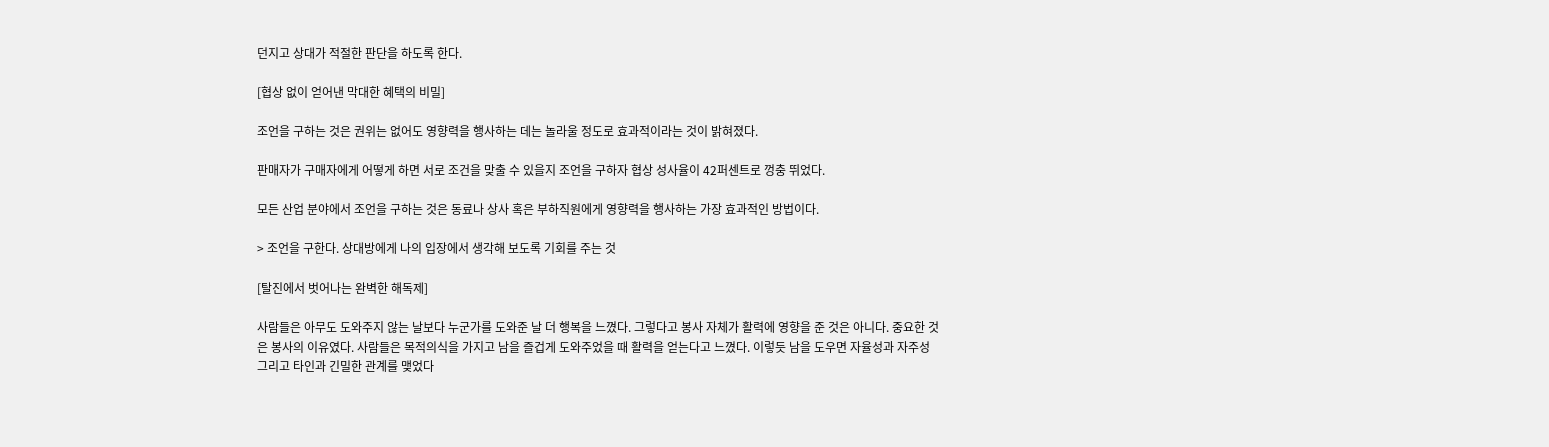던지고 상대가 적절한 판단을 하도록 한다.

[협상 없이 얻어낸 막대한 혜택의 비밀]

조언을 구하는 것은 권위는 없어도 영향력을 행사하는 데는 놀라울 정도로 효과적이라는 것이 밝혀졌다.

판매자가 구매자에게 어떻게 하면 서로 조건을 맞출 수 있을지 조언을 구하자 협상 성사율이 42퍼센트로 껑충 뛰었다.

모든 산업 분야에서 조언을 구하는 것은 동료나 상사 혹은 부하직원에게 영향력을 행사하는 가장 효과적인 방법이다.

> 조언을 구한다. 상대방에게 나의 입장에서 생각해 보도록 기회를 주는 것

[탈진에서 벗어나는 완벽한 해독제]

사람들은 아무도 도와주지 않는 날보다 누군가를 도와준 날 더 행복을 느꼈다. 그렇다고 봉사 자체가 활력에 영향을 준 것은 아니다. 중요한 것은 봉사의 이유였다. 사람들은 목적의식을 가지고 남을 즐겁게 도와주었을 때 활력을 얻는다고 느꼈다. 이렇듯 남을 도우면 자율성과 자주성 그리고 타인과 긴밀한 관계를 맺었다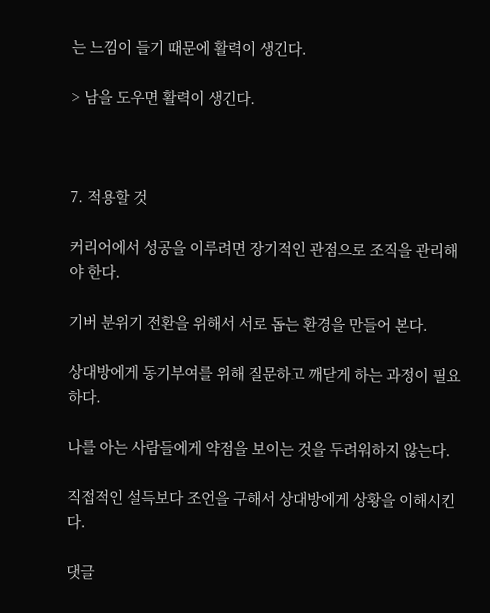는 느낌이 들기 때문에 활력이 생긴다.

> 남을 도우면 활력이 생긴다.



7. 적용할 것

커리어에서 성공을 이루려면 장기적인 관점으로 조직을 관리해야 한다.

기버 분위기 전환을 위해서 서로 돕는 환경을 만들어 본다.

상대방에게 동기부여를 위해 질문하고 깨닫게 하는 과정이 필요하다.

나를 아는 사람들에게 약점을 보이는 것을 두려워하지 않는다.

직접적인 설득보다 조언을 구해서 상대방에게 상황을 이해시킨다.

댓글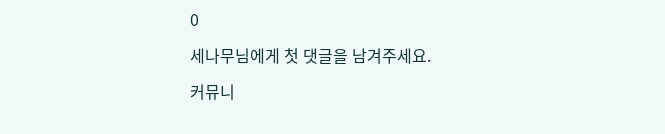0

세나무님에게 첫 댓글을 남겨주세요.

커뮤니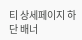티 상세페이지 하단 배너